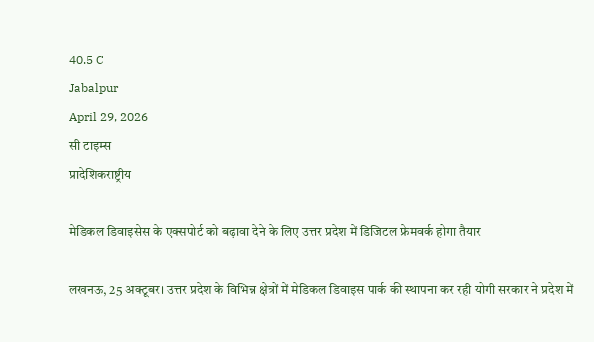40.5 C
Jabalpur
April 29, 2026
सी टाइम्स
प्रादेशिकराष्ट्रीय

मेडिकल डिवाइसेस के एक्सपोर्ट को बढ़ावा देने के लिए उत्तर प्रदेश में डिजिटल फ्रेमवर्क होगा तैयार

लखनऊ, 25 अक्टूबर। उत्तर प्रदेश के विभिन्न क्षेत्रों में मेडिकल डिवाइस पार्क की स्थापना कर रही योगी सरकार ने प्रदेश में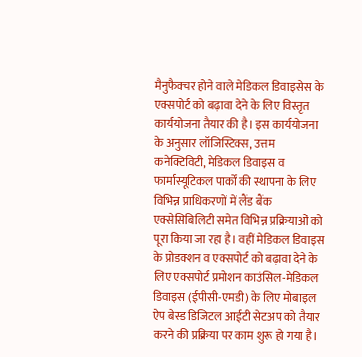मैनुफैक्चर होने वाले मेडिकल डिवाइसेस के एक्सपोर्ट को बढ़ावा देने के लिए विस्तृत कार्ययोजना तैयार की है। इस कार्ययोजना के अनुसार लॉजिस्टिक्स, उत्तम कनेक्टिविटी, मेडिकल डिवाइस व फार्मास्यूटिकल पार्कों की स्थापना के लिए विभिन्न प्राधिकरणों में लैंड बैंक एक्सेसिबिलिटी समेत विभिन्न प्रक्रियाओं को पूरा किया जा रहा है। वहीं मेडिकल डिवाइस के प्रोडक्शन व एक्सपोर्ट को बढ़ावा देने के लिए एक्सपोर्ट प्रमोशन काउंसिल-मेडिकल डिवाइस (ईपीसी-एमडी) के लिए मोबाइल ऐप बेस्ड डिजिटल आईटी सेटअप को तैयार करने की प्रक्रिया पर काम शुरू हो गया है।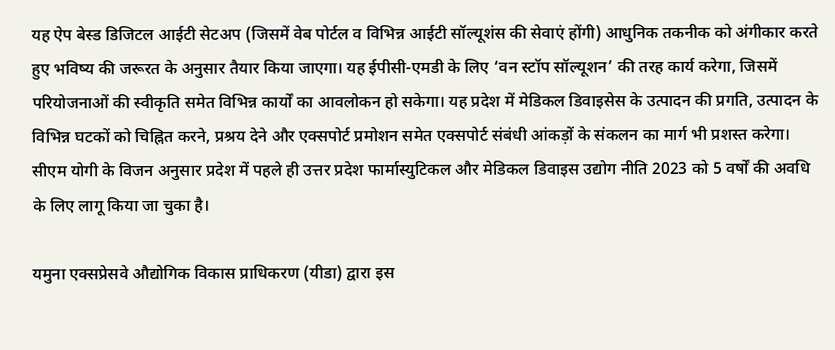यह ऐप बेस्ड डिजिटल आईटी सेटअप (जिसमें वेब पोर्टल व विभिन्न आईटी सॉल्यूशंस की सेवाएं होंगी) आधुनिक तकनीक को अंगीकार करते हुए भविष्य की जरूरत के अनुसार तैयार किया जाएगा। यह ईपीसी-एमडी के लिए ‘वन स्टॉप सॉल्यूशन’ की तरह कार्य करेगा, जिसमें परियोजनाओं की स्वीकृति समेत विभिन्न कार्यों का आवलोकन हो सकेगा। यह प्रदेश में मेडिकल डिवाइसेस के उत्पादन की प्रगति, उत्पादन के विभिन्न घटकों को चिह्नित करने, प्रश्रय देने और एक्सपोर्ट प्रमोशन समेत एक्सपोर्ट संबंधी आंकड़ों के संकलन का मार्ग भी प्रशस्त करेगा। सीएम योगी के विजन अनुसार प्रदेश में पहले ही उत्तर प्रदेश फार्मास्युटिकल और मेडिकल डिवाइस उद्योग नीति 2023 को 5 वर्षों की अवधि के लिए लागू किया जा चुका है।

यमुना एक्सप्रेसवे औद्योगिक विकास प्राधिकरण (यीडा) द्वारा इस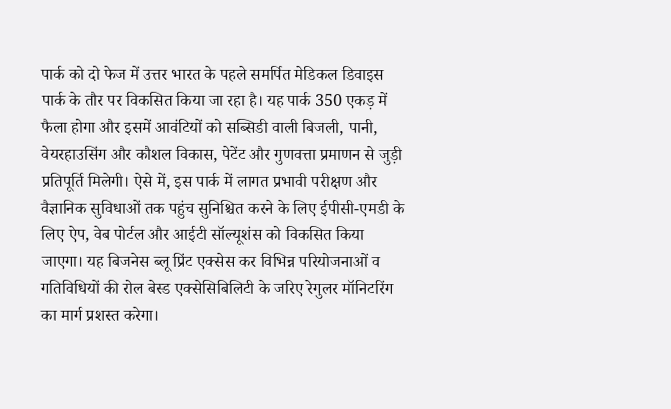पार्क को दो फेज में उत्तर भारत के पहले समर्पित मेडिकल डिवाइस पार्क के तौर पर विकसित किया जा रहा है। यह पार्क 350 एकड़ में फैला होगा और इसमें आवंटियों को सब्सिडी वाली बिजली, पानी, वेयरहाउसिंग और कौशल विकास, पेटेंट और गुणवत्ता प्रमाणन से जुड़ी प्रतिपूर्ति मिलेगी। ऐसे में, इस पार्क में लागत प्रभावी परीक्षण और वैज्ञानिक सुविधाओं तक पहुंच सुनिश्चित करने के लिए ईपीसी-एमडी के लिए ऐप, वेब पोर्टल और आईटी सॉल्यूशंस को विकसित किया जाएगा। यह बिजनेस ब्लू प्रिंट एक्सेस कर विभिन्न परियोजनाओं व गतिविधियों की रोल बेस्ड एक्सेसिबिलिटी के जरिए रेगुलर मॉनिटरिंग का मार्ग प्रशस्त करेगा।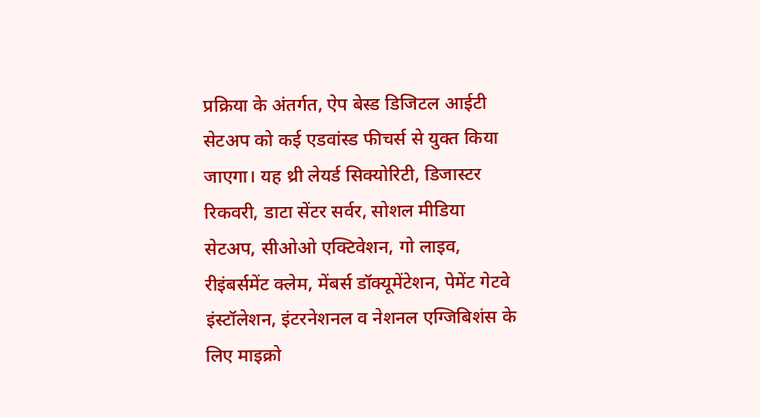प्रक्रिया के अंतर्गत, ऐप बेस्ड डिजिटल आईटी सेटअप को कई एडवांस्ड फीचर्स से युक्त किया जाएगा। यह थ्री लेयर्ड सिक्योरिटी, डिजास्टर रिकवरी, डाटा सेंटर सर्वर, सोशल मीडिया सेटअप, सीओओ एक्टिवेशन, गो लाइव, रीइंबर्समेंट क्लेम, मेंबर्स डॉक्यूमेंटेशन, पेमेंट गेटवे इंस्टॉलेशन, इंटरनेशनल व नेशनल एग्जिबिशंस के लिए माइक्रो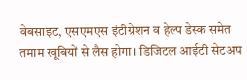वेबसाइट, एसएमएस इंटीग्रेशन व हेल्प डेस्क समेत तमाम खूबियों से लैस होगा। डिजिटल आईटी सेटअप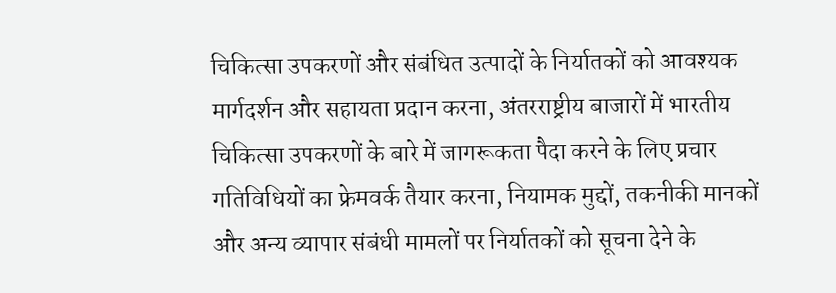चिकित्सा उपकरणों और संबंधित उत्पादों के निर्यातकों को आवश्यक मार्गदर्शन और सहायता प्रदान करना, अंतरराष्ट्रीय बाजारों में भारतीय चिकित्सा उपकरणों के बारे में जागरूकता पैदा करने के लिए प्रचार गतिविधियों का फ्रेमवर्क तैयार करना, नियामक मुद्दों, तकनीकी मानकों और अन्य व्यापार संबंधी मामलों पर निर्यातकों को सूचना देने के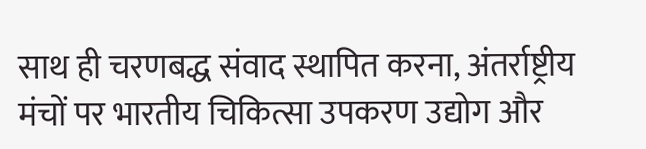साथ ही चरणबद्ध संवाद स्थापित करना, अंतर्राष्ट्रीय मंचों पर भारतीय चिकित्सा उपकरण उद्योग और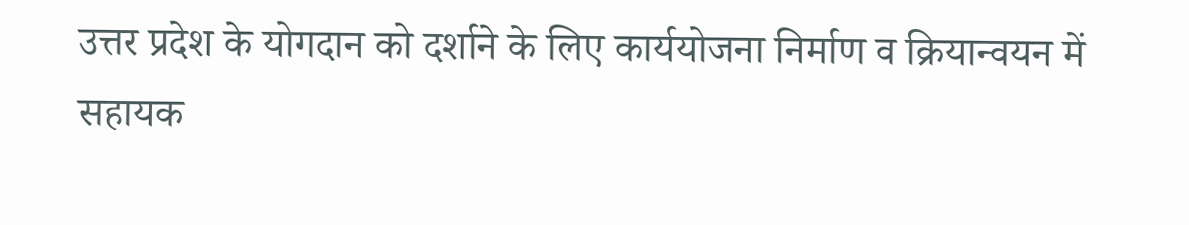उत्तर प्रदेश के योगदान को दर्शाने के लिए कार्ययोजना निर्माण व क्रियान्वयन में सहायक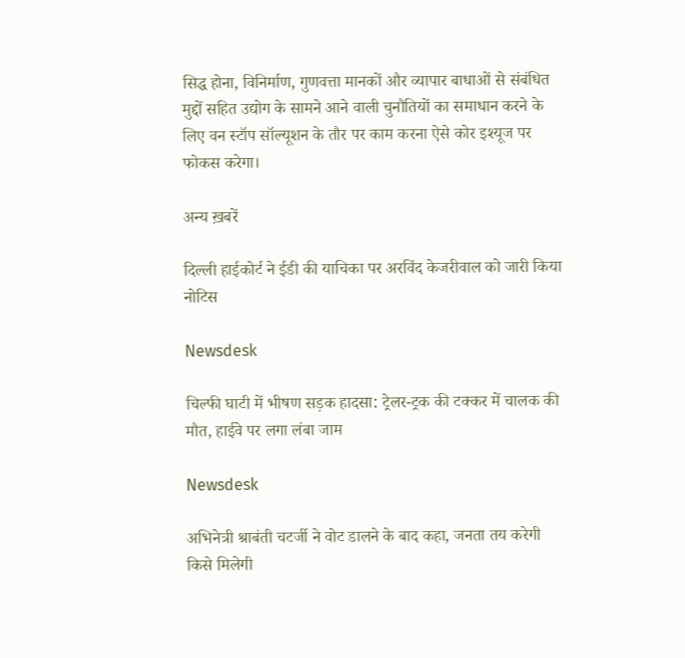सिद्ध होना, विनिर्माण, गुणवत्ता मानकों और व्यापार बाधाओं से संबंधित मुद्दों सहित उद्योग के सामने आने वाली चुनौतियों का समाधान करने के लिए वन स्टॉप सॉल्यूशन के तौर पर काम करना ऐसे कोर इश्यूज पर फोकस करेगा।

अन्य ख़बरें

दिल्ली हाईकोर्ट ने ईडी की याचिका पर अरविंद केजरीवाल को जारी किया नोटिस

Newsdesk

चिल्फी घाटी में भीषण सड़क हादसा: ट्रेलर-ट्रक की टक्कर में चालक की मौत, हाईवे पर लगा लंबा जाम

Newsdesk

अभिनेत्री श्राबंती चटर्जी ने वोट डालने के बाद कहा, जनता तय करेगी किसे मिलेगी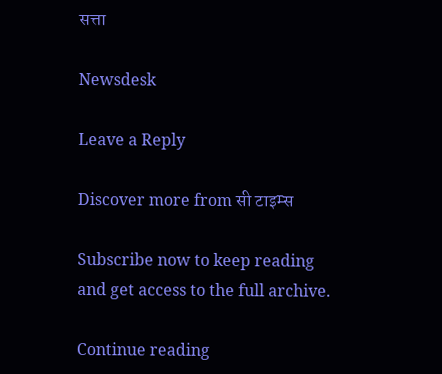सत्ता

Newsdesk

Leave a Reply

Discover more from सी टाइम्स

Subscribe now to keep reading and get access to the full archive.

Continue reading